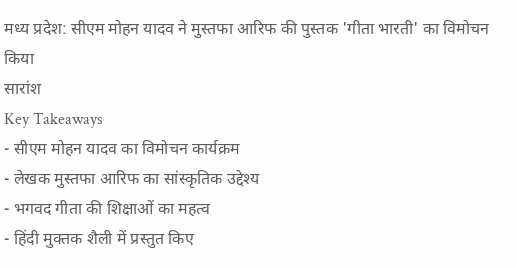मध्य प्रदेश: सीएम मोहन यादव ने मुस्तफा आरिफ की पुस्तक 'गीता भारती' का विमोचन किया
सारांश
Key Takeaways
- सीएम मोहन यादव का विमोचन कार्यक्रम
- लेखक मुस्तफा आरिफ का सांस्कृतिक उद्देश्य
- भगवद गीता की शिक्षाओं का महत्व
- हिंदी मुक्तक शैली में प्रस्तुत किए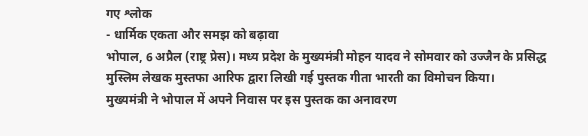गए श्लोक
- धार्मिक एकता और समझ को बढ़ावा
भोपाल, 6 अप्रैल (राष्ट्र प्रेस)। मध्य प्रदेश के मुख्यमंत्री मोहन यादव ने सोमवार को उज्जैन के प्रसिद्ध मुस्लिम लेखक मुस्तफा आरिफ द्वारा लिखी गई पुस्तक गीता भारती का विमोचन किया।
मुख्यमंत्री ने भोपाल में अपने निवास पर इस पुस्तक का अनावरण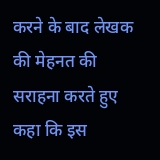करने के बाद लेखक की मेहनत की सराहना करते हुए कहा कि इस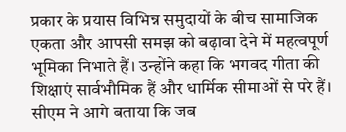प्रकार के प्रयास विभिन्न समुदायों के बीच सामाजिक एकता और आपसी समझ को बढ़ावा देने में महत्वपूर्ण भूमिका निभाते हैं। उन्होंने कहा कि भगवद गीता की शिक्षाएं सार्वभौमिक हैं और धार्मिक सीमाओं से परे हैं।
सीएम ने आगे बताया कि जब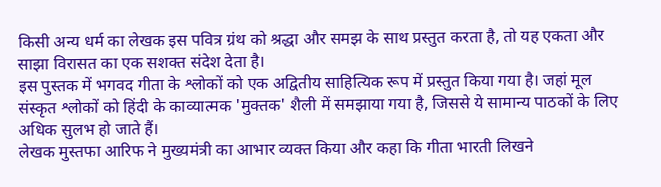किसी अन्य धर्म का लेखक इस पवित्र ग्रंथ को श्रद्धा और समझ के साथ प्रस्तुत करता है, तो यह एकता और साझा विरासत का एक सशक्त संदेश देता है।
इस पुस्तक में भगवद गीता के श्लोकों को एक अद्वितीय साहित्यिक रूप में प्रस्तुत किया गया है। जहां मूल संस्कृत श्लोकों को हिंदी के काव्यात्मक 'मुक्तक' शैली में समझाया गया है, जिससे ये सामान्य पाठकों के लिए अधिक सुलभ हो जाते हैं।
लेखक मुस्तफा आरिफ ने मुख्यमंत्री का आभार व्यक्त किया और कहा कि गीता भारती लिखने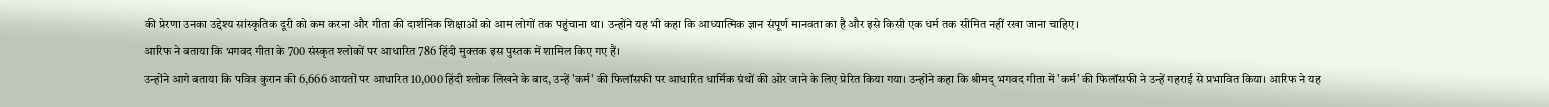की प्रेरणा उनका उद्देश्य सांस्कृतिक दूरी को कम करना और गीता की दार्शनिक शिक्षाओं को आम लोगों तक पहुंचाना था। उन्होंने यह भी कहा कि आध्यात्मिक ज्ञान संपूर्ण मानवता का है और इसे किसी एक धर्म तक सीमित नहीं रखा जाना चाहिए।
आरिफ ने बताया कि भगवद गीता के 700 संस्कृत श्लोकों पर आधारित 786 हिंदी मुक्तक इस पुस्तक में शामिल किए गए हैं।
उन्होंने आगे बताया कि पवित्र कुरान की 6,666 आयतों पर आधारित 10,000 हिंदी श्लोक लिखने के बाद, उन्हें 'कर्म' की फिलॉसफी पर आधारित धार्मिक ग्रंथों की ओर जाने के लिए प्रेरित किया गया। उन्होंने कहा कि श्रीमद् भगवद गीता में 'कर्म' की फिलॉसफी ने उन्हें गहराई से प्रभावित किया। आरिफ ने यह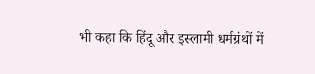भी कहा कि हिंदू और इस्लामी धर्मग्रंथों में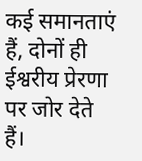कई समानताएं हैं, दोनों ही ईश्वरीय प्रेरणा पर जोर देते हैं।